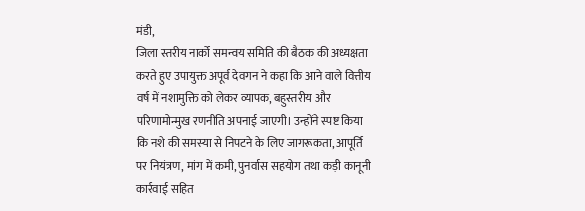मंडी,
जिला स्तरीय नार्को समन्वय समिति की बैठक की अध्यक्षता करते हुए उपायुक्त अपूर्व देवगन ने कहा कि आने वाले वित्तीय वर्ष में नशामुक्ति को लेकर व्यापक, बहुस्तरीय और परिणामोन्मुख रणनीति अपनाई जाएगी। उन्होंने स्पष्ट किया कि नशे की समस्या से निपटने के लिए जागरूकता, आपूर्ति पर नियंत्रण, मांग में कमी, पुनर्वास सहयोग तथा कड़ी कानूनी कार्रवाई सहित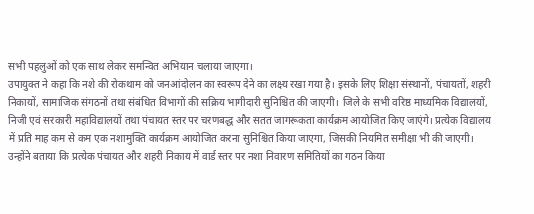सभी पहलुओं को एक साथ लेकर समन्वित अभियान चलाया जाएगा।
उपायुक्त ने कहा कि नशे की रोकथाम को जनआंदोलन का स्वरूप देने का लक्ष्य रखा गया है। इसके लिए शिक्षा संस्थानों, पंचायतों, शहरी निकायों, सामाजिक संगठनों तथा संबंधित विभागों की सक्रिय भागीदारी सुनिश्चित की जाएगी। जिले के सभी वरिष्ठ माध्यमिक विद्यालयों, निजी एवं सरकारी महाविद्यालयों तथा पंचायत स्तर पर चरणबद्ध और सतत जागरूकता कार्यक्रम आयोजित किए जाएंगे। प्रत्येक विद्यालय में प्रति माह कम से कम एक नशामुक्ति कार्यक्रम आयोजित करना सुनिश्चित किया जाएगा, जिसकी नियमित समीक्षा भी की जाएगी।
उन्होंने बताया कि प्रत्येक पंचायत और शहरी निकाय में वार्ड स्तर पर नशा निवारण समितियों का गठन किया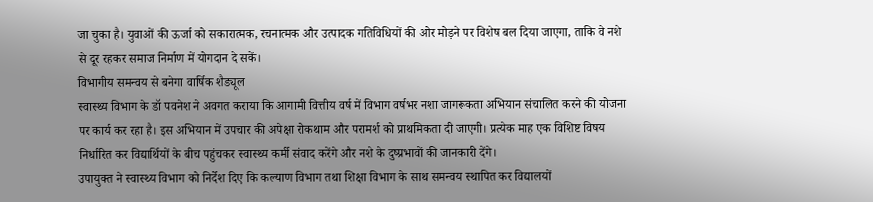जा चुका है। युवाओं की ऊर्जा को सकारात्मक, रचनात्मक और उत्पादक गतिविधियों की ओर मोड़ने पर विशेष बल दिया जाएगा, ताकि वे नशे से दूर रहकर समाज निर्माण में योगदान दे सकें।
विभागीय समन्वय से बनेगा वार्षिक शैड्यूल
स्वास्थ्य विभाग के डॉ पवनेश ने अवगत कराया कि आगामी वित्तीय वर्ष में विभाग वर्षभर नशा जागरूकता अभियान संचालित करने की योजना पर कार्य कर रहा है। इस अभियान में उपचार की अपेक्षा रोकथाम और परामर्श को प्राथमिकता दी जाएगी। प्रत्येक माह एक विशिष्ट विषय निर्धारित कर विद्यार्थियों के बीच पहुंचकर स्वास्थ्य कर्मी संवाद करेंगे और नशे के दुष्प्रभावों की जानकारी देंगे।
उपायुक्त ने स्वास्थ्य विभाग को निर्देश दिए कि कल्याण विभाग तथा शिक्षा विभाग के साथ समन्वय स्थापित कर विद्यालयों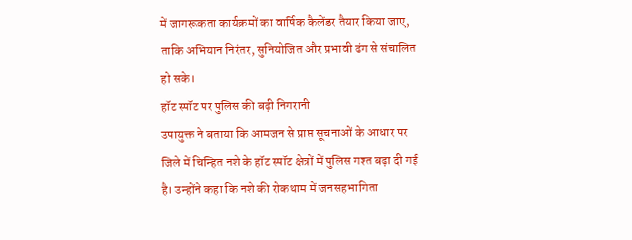में जागरूकता कार्यक्रमों का वार्षिक कैलेंडर तैयार किया जाए, ताकि अभियान निरंतर, सुनियोजित और प्रभावी ढंग से संचालित हो सके।
हॉट स्पॉट पर पुलिस की बढ़ी निगरानी
उपायुक्त ने बताया कि आमजन से प्राप्त सूचनाओं के आधार पर जिले में चिन्हित नशे के हॉट स्पॉट क्षेत्रों में पुलिस गश्त बढ़ा दी गई है। उन्होंने कहा कि नशे की रोकथाम में जनसहभागिता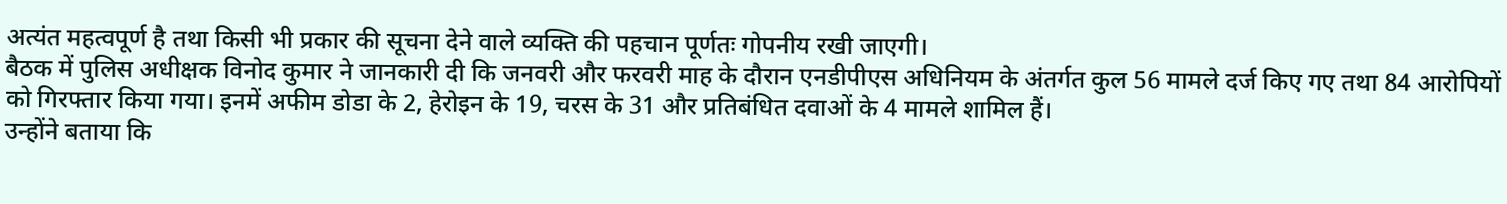अत्यंत महत्वपूर्ण है तथा किसी भी प्रकार की सूचना देने वाले व्यक्ति की पहचान पूर्णतः गोपनीय रखी जाएगी।
बैठक में पुलिस अधीक्षक विनोद कुमार ने जानकारी दी कि जनवरी और फरवरी माह के दौरान एनडीपीएस अधिनियम के अंतर्गत कुल 56 मामले दर्ज किए गए तथा 84 आरोपियों को गिरफ्तार किया गया। इनमें अफीम डोडा के 2, हेरोइन के 19, चरस के 31 और प्रतिबंधित दवाओं के 4 मामले शामिल हैं।
उन्होंने बताया कि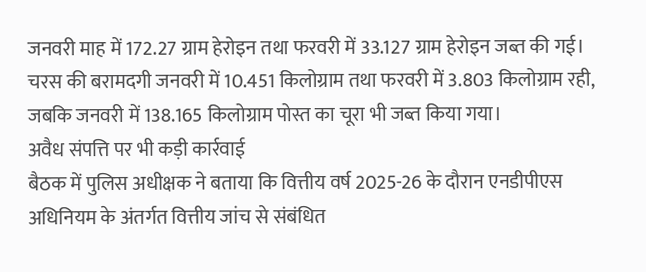जनवरी माह में 172.27 ग्राम हेरोइन तथा फरवरी में 33.127 ग्राम हेरोइन जब्त की गई। चरस की बरामदगी जनवरी में 10.451 किलोग्राम तथा फरवरी में 3.803 किलोग्राम रही, जबकि जनवरी में 138.165 किलोग्राम पोस्त का चूरा भी जब्त किया गया।
अवैध संपत्ति पर भी कड़ी कार्रवाई
बैठक में पुलिस अधीक्षक ने बताया कि वित्तीय वर्ष 2025-26 के दौरान एनडीपीएस अधिनियम के अंतर्गत वित्तीय जांच से संबंधित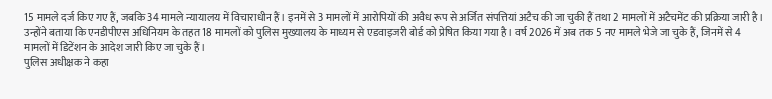15 मामले दर्ज किए गए हैं, जबकि 34 मामले न्यायालय में विचाराधीन हैं। इनमें से 3 मामलों में आरोपियों की अवैध रूप से अर्जित संपत्तियां अटैच की जा चुकी हैं तथा 2 मामलों में अटैचमेंट की प्रक्रिया जारी है।
उन्होंने बताया कि एनडीपीएस अधिनियम के तहत 18 मामलों को पुलिस मुख्यालय के माध्यम से एडवाइजरी बोर्ड को प्रेषित किया गया है। वर्ष 2026 में अब तक 5 नए मामले भेजे जा चुके हैं, जिनमें से 4 मामलों में डिटेंशन के आदेश जारी किए जा चुके हैं।
पुलिस अधीक्षक ने कहा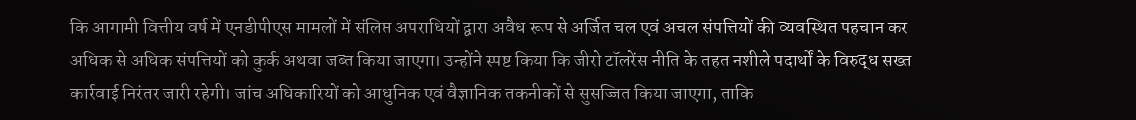कि आगामी वित्तीय वर्ष में एनडीपीएस मामलों में संलिप्त अपराधियों द्वारा अवैध रूप से अर्जित चल एवं अचल संपत्तियों की व्यवस्थित पहचान कर अधिक से अधिक संपत्तियों को कुर्क अथवा जब्त किया जाएगा। उन्होंने स्पष्ट किया कि जीरो टॉलरेंस नीति के तहत नशीले पदार्थों के विरुद्ध सख्त कार्रवाई निरंतर जारी रहेगी। जांच अधिकारियों को आधुनिक एवं वैज्ञानिक तकनीकों से सुसज्जित किया जाएगा, ताकि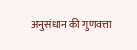अनुसंधान की गुणवत्ता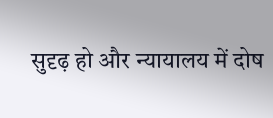सुदृढ़ हो और न्यायालय में दोष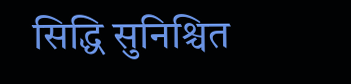सिद्धि सुनिश्चित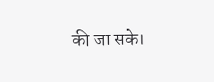की जा सके।